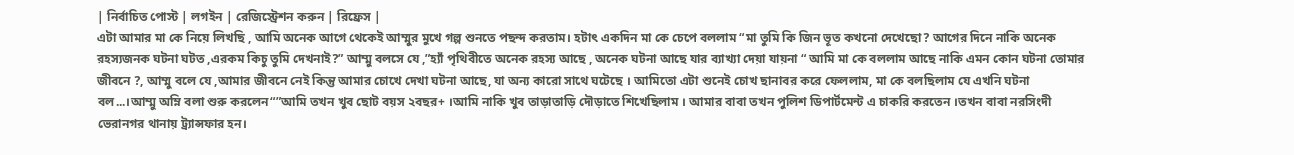| নির্বাচিত পোস্ট | লগইন | রেজিস্ট্রেশন করুন | রিফ্রেস |
এটা আমার মা কে নিয়ে লিখছি , আমি অনেক আগে থেকেই আম্মুর মুখে গল্প শুনতে পছন্দ করতাম। হটাৎ একদিন মা কে চেপে বললাম “মা তুমি কি জিন ভূত কখনো দেখেছো? আগের দিনে নাকি অনেক রহস্যজনক ঘটনা ঘটত ,এরকম কিচু তুমি দেখনাই?” আম্মু বলসে যে ,”হ্যাঁ পৃথিবীতে অনেক রহস্য আছে , অনেক ঘটনা আছে যার ব্যাখ্যা দেয়া যায়না “ আমি মা কে বললাম আছে নাকি এমন কোন ঘটনা তোমার জীবনে ?, আম্মু বলে যে ,আমার জীবনে নেই কিন্তু আমার চোখে দেখা ঘটনা আছে, যা অন্য কারো সাথে ঘটেছে । আমিতো এটা শুনেই চোখ ছানাবর করে ফেললাম, মা কে বলছিলাম যে এখনি ঘটনা বল...।আম্মু অম্নি বলা শুরু করলেন“”আমি তখন খুব ছোট বয়স ২বছর+ ।আমি নাকি খুব তাড়াতাড়ি দৌড়াতে শিখেছিলাম । আমার বাবা তখন পুলিশ ডিপার্টমেন্ট এ চাকরি করতেন ।তখন বাবা নরসিংদী ভেরানগর থানায় ট্র্যান্সফার হন।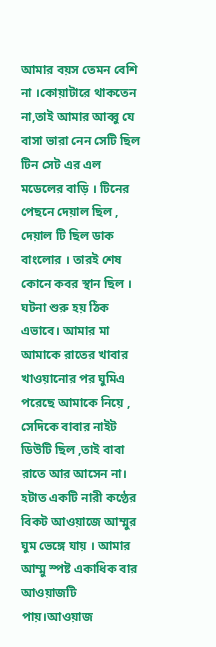আমার বয়স তেমন বেশি না ।কোয়াটারে থাকতেন না,তাই আমার আব্বু যে বাসা ভারা নেন সেটি ছিল টিন সেট এর এল মডেলের বাড়ি । টিনের পেছনে দেয়াল ছিল , দেয়াল টি ছিল ডাক বাংলোর । তারই শেষ কোনে কবর স্থান ছিল । ঘটনা শুরু হয় ঠিক এভাবে। আমার মা আমাকে রাতের খাবার খাওয়ানোর পর ঘুমিএ পরেছে আমাকে নিয়ে , সেদিকে বাবার নাইট ডিউটি ছিল ,তাই বাবা রাতে আর আসেন না। হটাত একটি নারী কণ্ঠের বিকট আওয়াজে আম্মুর ঘুম ভেঙ্গে যায় । আমার আম্মু স্পষ্ট একাধিক বার আওয়াজটি পায়।আওয়াজ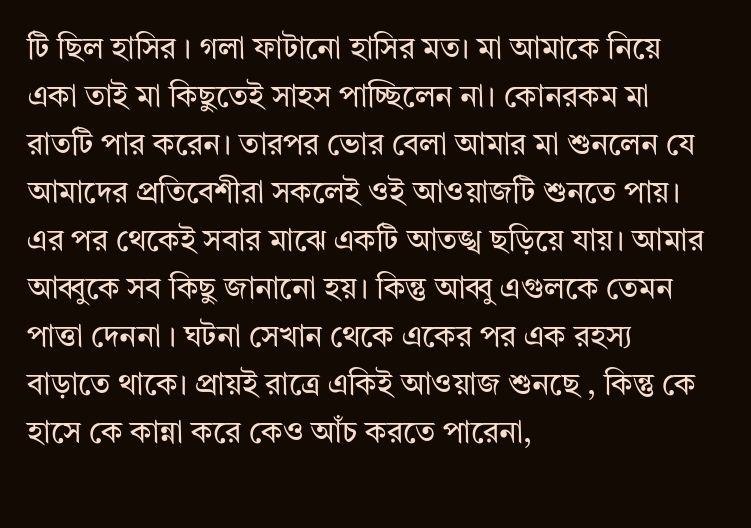টি ছিল হাসির । গলা ফাটানো হাসির মত। মা আমাকে নিয়ে একা তাই মা কিছুতেই সাহস পাচ্ছিলেন না। কোনরকম মা রাতটি পার করেন। তারপর ভোর বেলা আমার মা শুনলেন যে আমাদের প্রতিবেশীরা সকলেই ওই আওয়াজটি শুনতে পায়। এর পর থেকেই সবার মাঝে একটি আতঙ্খ ছড়িয়ে যায়। আমার আব্বুকে সব কিছু জানানো হয়। কিন্তু আব্বু এগুলকে তেমন পাত্তা দেননা । ঘটনা সেখান থেকে একের পর এক রহস্য বাড়াতে থাকে। প্রায়ই রাত্রে একিই আওয়াজ শুনছে , কিন্তু কে হাসে কে কান্না করে কেও আঁচ করতে পারেনা,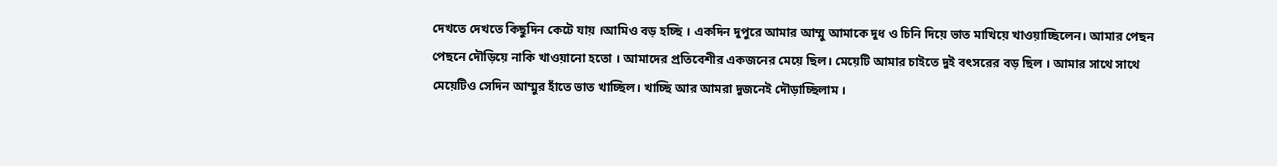দেখতে দেখতে কিছুদিন কেটে যায় ।আমিও বড় হচ্ছি । একদিন দুপুরে আমার আম্মু আমাকে দুধ ও চিনি দিয়ে ভাত মাখিয়ে খাওয়াচ্ছিলেন। আমার পেছন পেছনে দৌড়িয়ে নাকি খাওয়ানো হতো । আমাদের প্রতিবেশীর একজনের মেয়ে ছিল। মেয়েটি আমার চাইতে দুই বৎসরের বড় ছিল । আমার সাথে সাথে মেয়েটিও সেদিন আম্মুর হাঁতে ভাত খাচ্ছিল। খাচ্ছি আর আমরা দুজনেই দৌড়াচ্ছিলাম ।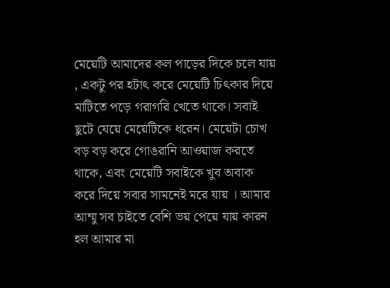মেয়েটি আমাদের কল পাড়ের দিকে চলে যায় , একটু পর হটাৎ করে মেয়েটি চিৎকার দিয়ে মাটিতে পড়ে গরাগরি খেতে থাকে। সবাই ছুটে যেয়ে মেয়েটিকে ধরেন। মেয়েটা চোখ বড় বড় করে গোঙরানি আওয়াজ করতে থাকে, এবং মেয়েটি সবাইকে খুব অবাক করে দিয়ে সবার সামনেই মরে যায় । আমার আম্মু সব চাইতে বেশি ভয় পেয়ে যায় কারন হল আমার মা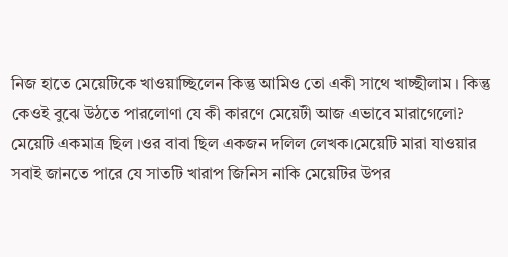নিজ হাতে মেয়েটিকে খাওয়াচ্ছিলেন কিন্তু আমিও তো একী সাথে খাচ্ছীলাম । কিন্তু কেওই বুঝে উঠতে পারলোণা যে কী কারণে মেয়েটী আজ এভাবে মারাগেলো? মেয়েটি একমাত্র ছিল ।ওর বাবা ছিল একজন দলিল লেখক।মেয়েটি মারা যাওয়ার সবাই জানতে পারে যে সাতটি খারাপ জিনিস নাকি মেয়েটির উপর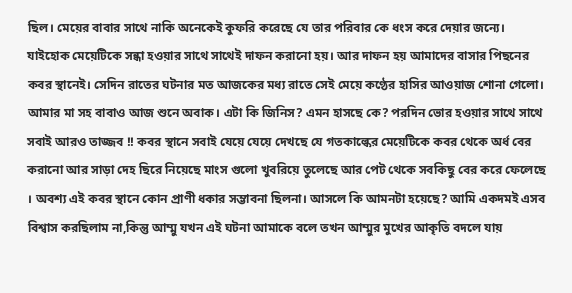ছিল। মেয়ের বাবার সাথে নাকি অনেকেই কুফরি করেছে যে তার পরিবার কে ধংস করে দেয়ার জন্যে। যাইহোক মেয়েটিকে সন্ধা হওয়ার সাথে সাথেই দাফন করানো হয়। আর দাফন হয় আমাদের বাসার পিছনের কবর স্থানেই। সেদিন রাতের ঘটনার মত আজকের মধ্য রাতে সেই মেয়ে কণ্ঠের হাসির আওয়াজ শোনা গেলো। আমার মা সহ বাবাও আজ শুনে অবাক। এটা কি জিনিস? এমন হাসছে কে? পরদিন ভোর হওয়ার সাথে সাথে সবাই আরও তাজ্জব !! কবর স্থানে সবাই যেয়ে যেয়ে দেখছে যে গতকাল্কের মেয়েটিকে কবর থেকে অর্ধ বের করানো আর সাড়া দেহ ছিরে নিয়েছে মাংস গুলো খুবরিয়ে তুলেছে আর পেট থেকে সবকিছু বের করে ফেলেছে । অবশ্য এই কবর স্থানে কোন প্রাণী ধকার সম্ভাবনা ছিলনা। আসলে কি আমনটা হয়েছে? আমি একদমই এসব বিশ্বাস করছিলাম না,কিন্তু আম্মু যখন এই ঘটনা আমাকে বলে তখন আম্মুর মুখের আকৃতি বদলে যায়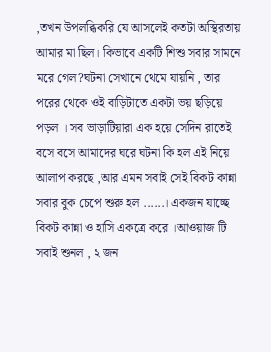,তখন উপলব্ধিকরি যে আসলেই কতটা অস্থিরতায় আমার মা ছিল। কিভাবে একটি শিশু সবার সামনে মরে গেল?ঘটনা সেখানে থেমে যায়নি , তার পরের থেকে ওই বাড়িটাতে একটা ভয় ছড়িয়ে পড়ল । সব ভাড়াটিয়ারা এক হয়ে সেদিন রাতেই বসে বসে আমাদের ঘরে ঘটনা কি হল এই নিয়ে আলাপ করছে ,আর এমন সবাই সেই বিকট কান্না সবার বুক চেপে শুরু হল ......। একজন যাচ্ছে বিকট কান্না ও হাসি একত্রে করে ।আওয়াজ টি সবাই শুনল , ২ জন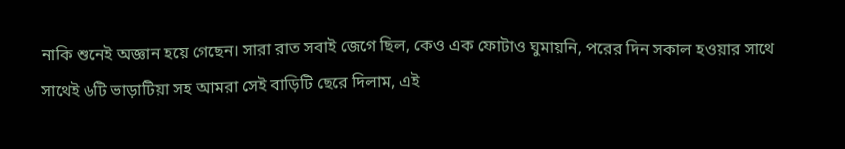নাকি শুনেই অজ্ঞান হয়ে গেছেন। সারা রাত সবাই জেগে ছিল, কেও এক ফোটাও ঘুমায়নি, পরের দিন সকাল হওয়ার সাথে সাথেই ৬টি ভাড়াটিয়া সহ আমরা সেই বাড়িটি ছেরে দিলাম, এই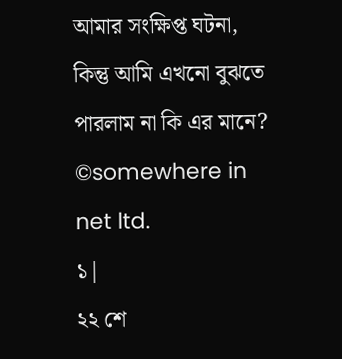আমার সংক্ষিপ্ত ঘটনা, কিন্তু আমি এখনো বুঝতে পারলাম না কি এর মানে?
©somewhere in net ltd.
১|
২২ শে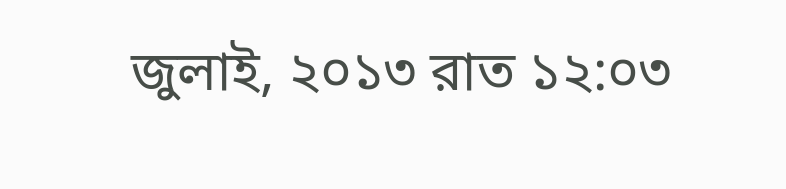জুলাই, ২০১৩ রাত ১২:০৩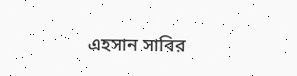এহসান সাবির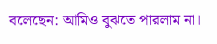বলেছেন: আমিও বুঝতে পারলাম না।